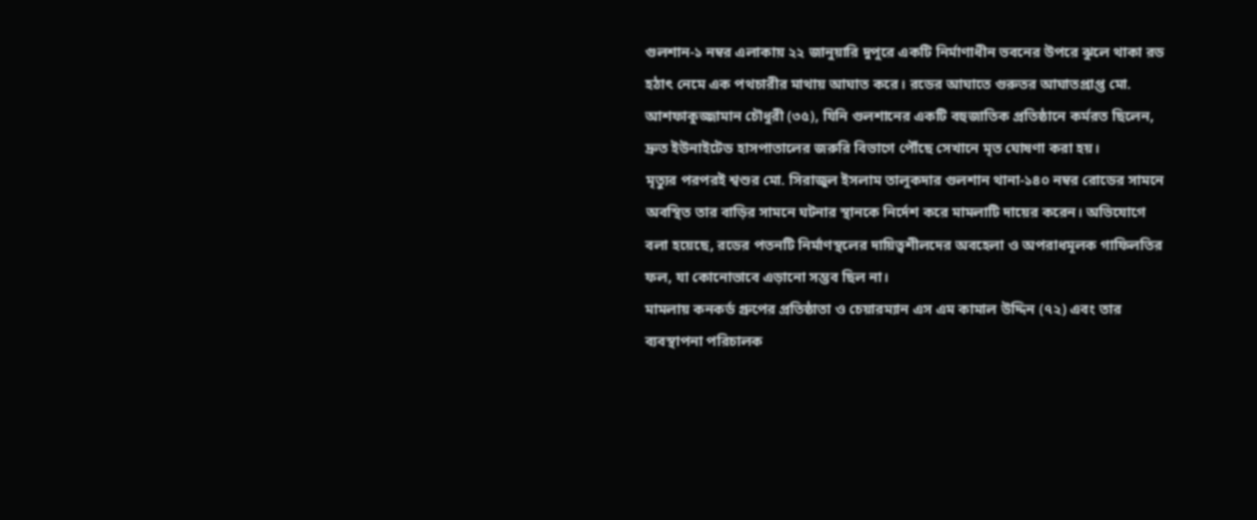গুলশান‑১ নম্বর এলাকায় ২২ জানুয়ারি দুপুরে একটি নির্মাণাধীন ভবনের উপরে ঝুলে থাকা রড হঠাৎ নেমে এক পথচারীর মাথায় আঘাত করে। রডের আঘাতে গুরুতর আঘাতপ্রাপ্ত মো. আশফাকুজ্জামান চৌধুরী (৩৫), যিনি গুলশানের একটি বহুজাতিক প্রতিষ্ঠানে কর্মরত ছিলেন, দ্রুত ইউনাইটেড হাসপাতালের জরুরি বিভাগে পৌঁছে সেখানে মৃত ঘোষণা করা হয়।
মৃত্যুর পরপরই শ্বশুর মো. সিরাজুল ইসলাম তালুকদার গুলশান থানা‑১৪০ নম্বর রোডের সামনে অবস্থিত তার বাড়ির সামনে ঘটনার স্থানকে নির্দেশ করে মামলাটি দায়ের করেন। অভিযোগে বলা হয়েছে, রডের পতনটি নির্মাণস্থলের দায়িত্বশীলদের অবহেলা ও অপরাধমূলক গাফিলতির ফল, যা কোনোভাবে এড়ানো সম্ভব ছিল না।
মামলায় কনকর্ড গ্রুপের প্রতিষ্ঠাতা ও চেয়ারম্যান এস এম কামাল উদ্দিন (৭২) এবং তার ব্যবস্থাপনা পরিচালক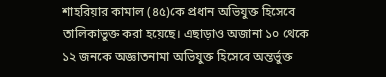শাহরিয়ার কামাল (৪৫)কে প্রধান অভিযুক্ত হিসেবে তালিকাভুক্ত করা হয়েছে। এছাড়াও অজানা ১০ থেকে ১২ জনকে অজ্ঞাতনামা অভিযুক্ত হিসেবে অন্তর্ভুক্ত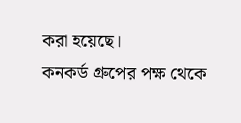করা হয়েছে।
কনকর্ড গ্রুপের পক্ষ থেকে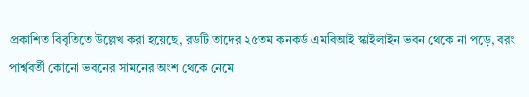প্রকাশিত বিবৃতিতে উল্লেখ করা হয়েছে, রডটি তাদের ২৫তম কনকর্ড এমবিআই স্কাইলাইন ভবন থেকে না পড়ে, বরং পার্শ্ববর্তী কোনো ভবনের সামনের অংশ থেকে নেমে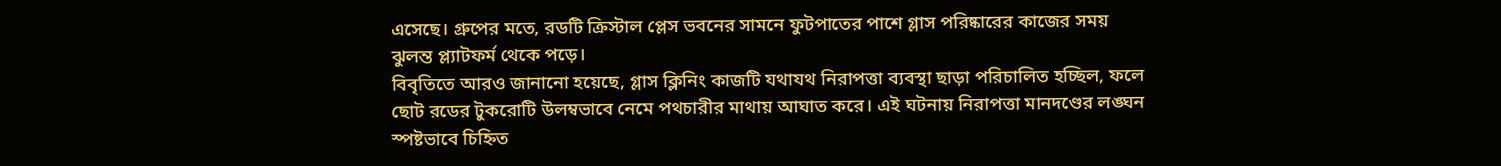এসেছে। গ্রুপের মতে, রডটি ক্রিস্টাল প্লেস ভবনের সামনে ফুটপাতের পাশে গ্লাস পরিষ্কারের কাজের সময় ঝুলন্ত প্ল্যাটফর্ম থেকে পড়ে।
বিবৃতিতে আরও জানানো হয়েছে, গ্লাস ক্লিনিং কাজটি যথাযথ নিরাপত্তা ব্যবস্থা ছাড়া পরিচালিত হচ্ছিল, ফলে ছোট রডের টুকরোটি উলম্বভাবে নেমে পথচারীর মাথায় আঘাত করে। এই ঘটনায় নিরাপত্তা মানদণ্ডের লঙ্ঘন স্পষ্টভাবে চিহ্নিত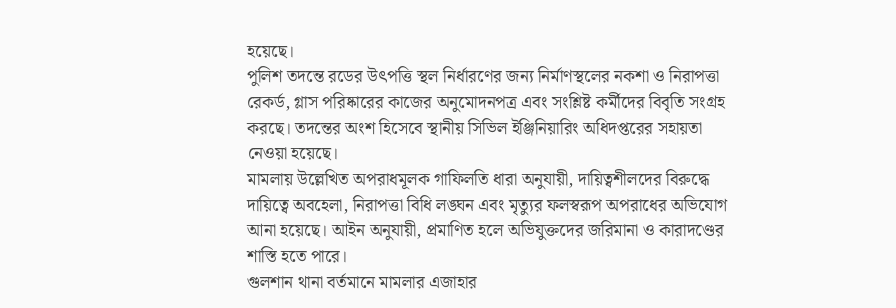হয়েছে।
পুলিশ তদন্তে রডের উৎপত্তি স্থল নির্ধারণের জন্য নির্মাণস্থলের নকশা ও নিরাপত্তা রেকর্ড, গ্লাস পরিষ্কারের কাজের অনুমোদনপত্র এবং সংশ্লিষ্ট কর্মীদের বিবৃতি সংগ্রহ করছে। তদন্তের অংশ হিসেবে স্থানীয় সিভিল ইঞ্জিনিয়ারিং অধিদপ্তরের সহায়তা নেওয়া হয়েছে।
মামলায় উল্লেখিত অপরাধমূলক গাফিলতি ধারা অনুযায়ী, দায়িত্বশীলদের বিরুদ্ধে দায়িত্বে অবহেলা, নিরাপত্তা বিধি লঙ্ঘন এবং মৃত্যুর ফলস্বরূপ অপরাধের অভিযোগ আনা হয়েছে। আইন অনুযায়ী, প্রমাণিত হলে অভিযুক্তদের জরিমানা ও কারাদণ্ডের শাস্তি হতে পারে।
গুলশান থানা বর্তমানে মামলার এজাহার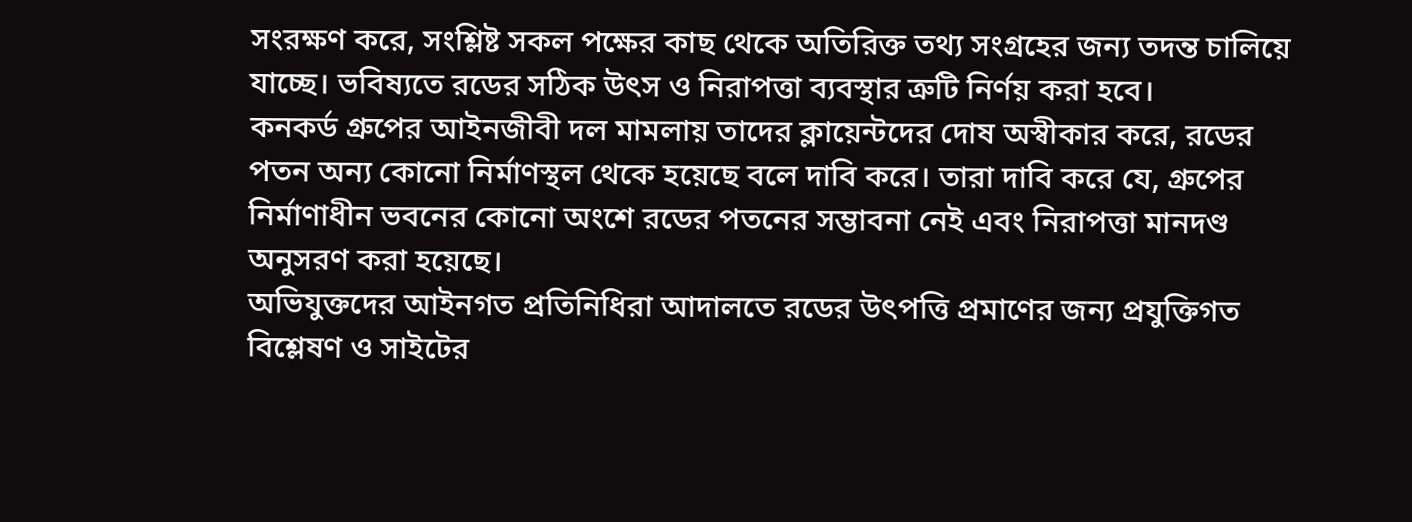সংরক্ষণ করে, সংশ্লিষ্ট সকল পক্ষের কাছ থেকে অতিরিক্ত তথ্য সংগ্রহের জন্য তদন্ত চালিয়ে যাচ্ছে। ভবিষ্যতে রডের সঠিক উৎস ও নিরাপত্তা ব্যবস্থার ত্রুটি নির্ণয় করা হবে।
কনকর্ড গ্রুপের আইনজীবী দল মামলায় তাদের ক্লায়েন্টদের দোষ অস্বীকার করে, রডের পতন অন্য কোনো নির্মাণস্থল থেকে হয়েছে বলে দাবি করে। তারা দাবি করে যে, গ্রুপের নির্মাণাধীন ভবনের কোনো অংশে রডের পতনের সম্ভাবনা নেই এবং নিরাপত্তা মানদণ্ড অনুসরণ করা হয়েছে।
অভিযুক্তদের আইনগত প্রতিনিধিরা আদালতে রডের উৎপত্তি প্রমাণের জন্য প্রযুক্তিগত বিশ্লেষণ ও সাইটের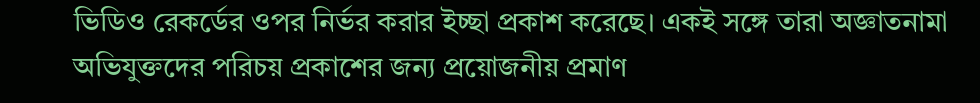ভিডিও রেকর্ডের ওপর নির্ভর করার ইচ্ছা প্রকাশ করেছে। একই সঙ্গে তারা অজ্ঞাতনামা অভিযুক্তদের পরিচয় প্রকাশের জন্য প্রয়োজনীয় প্রমাণ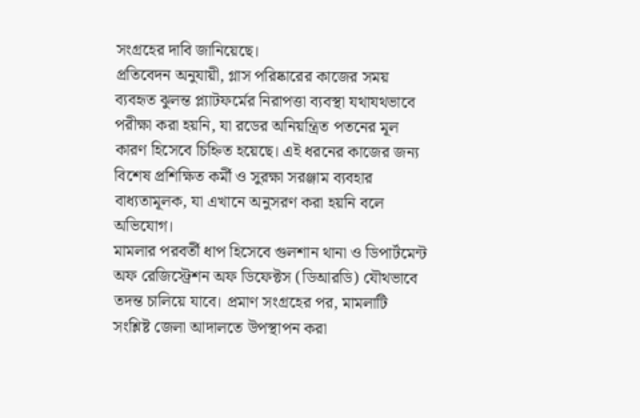সংগ্রহের দাবি জানিয়েছে।
প্রতিবেদন অনুযায়ী, গ্লাস পরিষ্কারের কাজের সময় ব্যবহৃত ঝুলন্ত প্ল্যাটফর্মের নিরাপত্তা ব্যবস্থা যথাযথভাবে পরীক্ষা করা হয়নি, যা রডের অনিয়ন্ত্রিত পতনের মূল কারণ হিসেবে চিহ্নিত হয়েছে। এই ধরনের কাজের জন্য বিশেষ প্রশিক্ষিত কর্মী ও সুরক্ষা সরঞ্জাম ব্যবহার বাধ্যতামূলক, যা এখানে অনুসরণ করা হয়নি বলে অভিযোগ।
মামলার পরবর্তী ধাপ হিসেবে গুলশান থানা ও ডিপার্টমেন্ট অফ রেজিস্ট্রেশন অফ ডিফেক্টস (ডিআরডি) যৌথভাবে তদন্ত চালিয়ে যাবে। প্রমাণ সংগ্রহের পর, মামলাটি সংশ্লিষ্ট জেলা আদালতে উপস্থাপন করা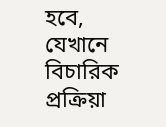হবে, যেখানে বিচারিক প্রক্রিয়া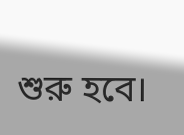শুরু হবে।